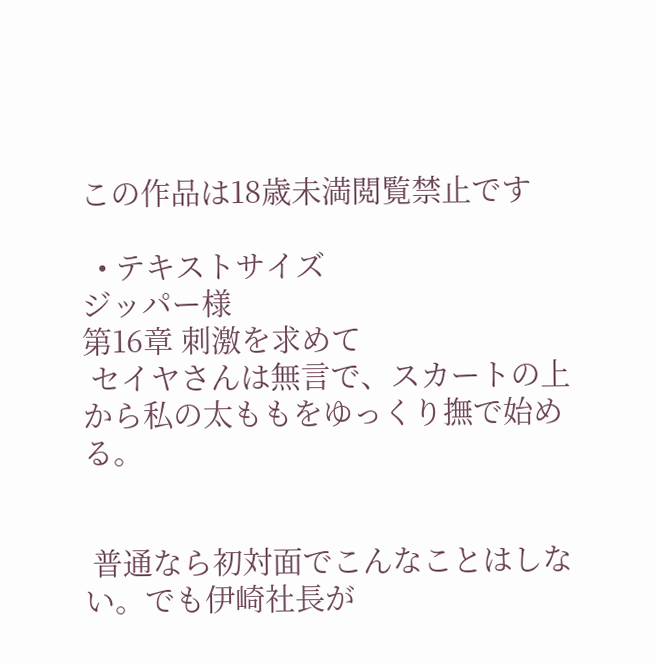この作品は18歳未満閲覧禁止です

  • テキストサイズ
ジッパー様
第16章 刺激を求めて
 セイヤさんは無言で、スカートの上から私の太ももをゆっくり撫で始める。


 普通なら初対面でこんなことはしない。でも伊崎社長が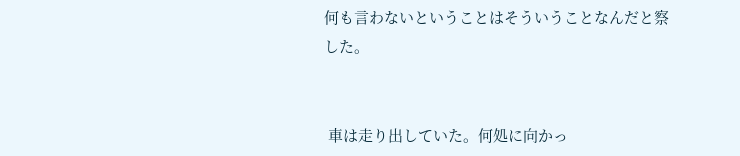何も言わないということはそういうことなんだと察した。


 車は走り出していた。何処に向かっ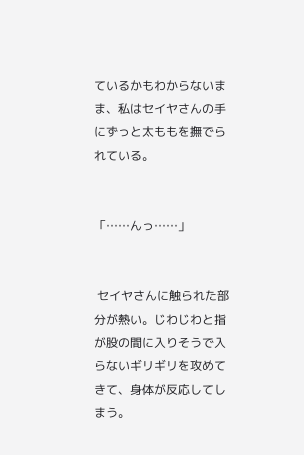ているかもわからないまま、私はセイヤさんの手にずっと太ももを撫でられている。


「……んっ……」


 セイヤさんに触られた部分が熱い。じわじわと指が股の間に入りそうで入らないギリギリを攻めてきて、身体が反応してしまう。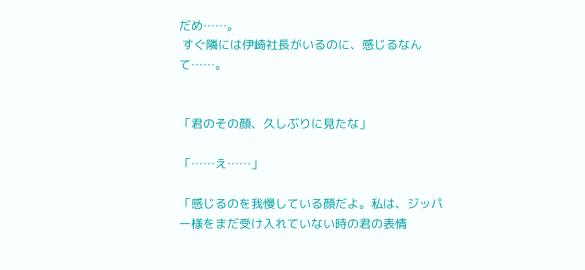だめ……。
 すぐ隣には伊崎社長がいるのに、感じるなんて……。


「君のその顔、久しぶりに見たな」

「……え……」

「感じるのを我慢している顔だよ。私は、ジッパー様をまだ受け入れていない時の君の表情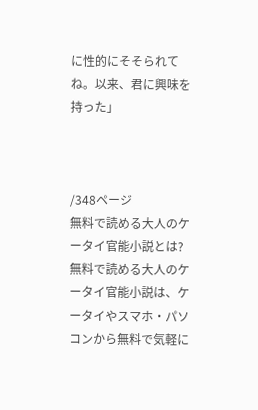に性的にそそられてね。以来、君に興味を持った」



/348ページ
無料で読める大人のケータイ官能小説とは?
無料で読める大人のケータイ官能小説は、ケータイやスマホ・パソコンから無料で気軽に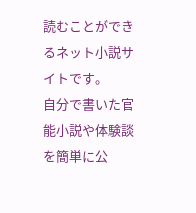読むことができるネット小説サイトです。
自分で書いた官能小説や体験談を簡単に公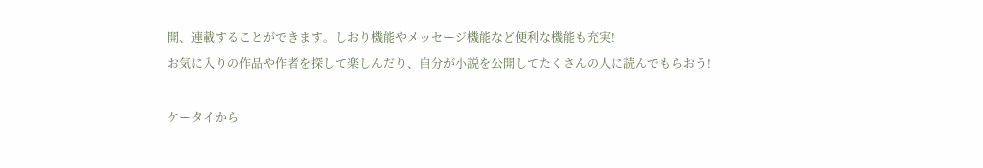開、連載することができます。しおり機能やメッセージ機能など便利な機能も充実!
お気に入りの作品や作者を探して楽しんだり、自分が小説を公開してたくさんの人に読んでもらおう!

ケータイから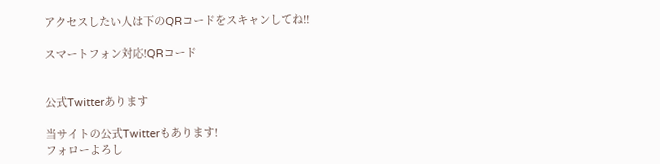アクセスしたい人は下のQRコードをスキャンしてね!!

スマートフォン対応!QRコード


公式Twitterあります

当サイトの公式Twitterもあります!
フォローよろし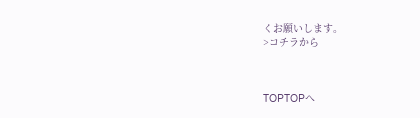くお願いします。
>コチラから



TOPTOPへ